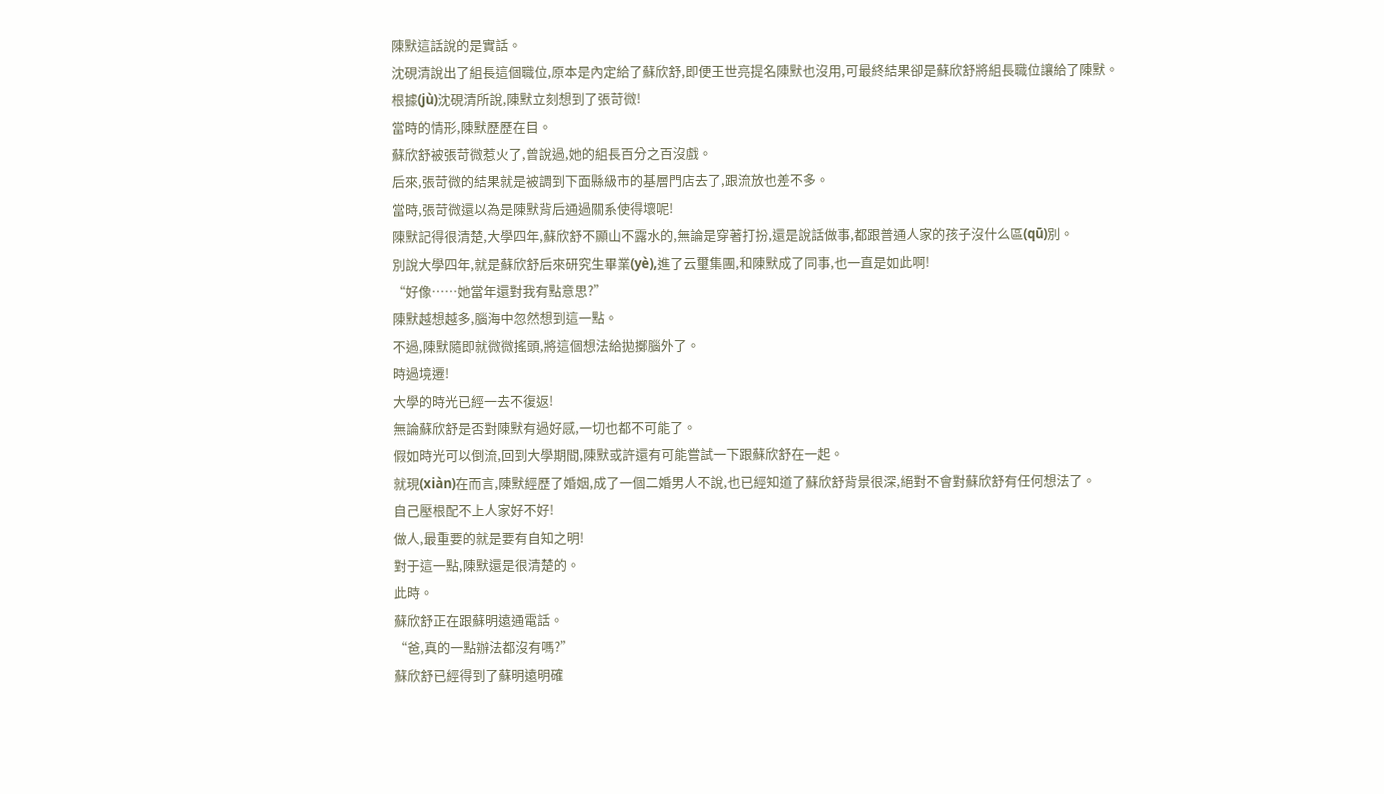陳默這話說的是實話。
沈硯清說出了組長這個職位,原本是內定給了蘇欣舒,即便王世亮提名陳默也沒用,可最終結果卻是蘇欣舒將組長職位讓給了陳默。
根據(jù)沈硯清所說,陳默立刻想到了張苛微!
當時的情形,陳默歷歷在目。
蘇欣舒被張苛微惹火了,曾說過,她的組長百分之百沒戲。
后來,張苛微的結果就是被調到下面縣級市的基層門店去了,跟流放也差不多。
當時,張苛微還以為是陳默背后通過關系使得壞呢!
陳默記得很清楚,大學四年,蘇欣舒不顯山不露水的,無論是穿著打扮,還是說話做事,都跟普通人家的孩子沒什么區(qū)別。
別說大學四年,就是蘇欣舒后來研究生畢業(yè),進了云璽集團,和陳默成了同事,也一直是如此啊!
“好像……她當年還對我有點意思?”
陳默越想越多,腦海中忽然想到這一點。
不過,陳默隨即就微微搖頭,將這個想法給拋擲腦外了。
時過境遷!
大學的時光已經一去不復返!
無論蘇欣舒是否對陳默有過好感,一切也都不可能了。
假如時光可以倒流,回到大學期間,陳默或許還有可能嘗試一下跟蘇欣舒在一起。
就現(xiàn)在而言,陳默經歷了婚姻,成了一個二婚男人不說,也已經知道了蘇欣舒背景很深,絕對不會對蘇欣舒有任何想法了。
自己壓根配不上人家好不好!
做人,最重要的就是要有自知之明!
對于這一點,陳默還是很清楚的。
此時。
蘇欣舒正在跟蘇明遠通電話。
“爸,真的一點辦法都沒有嗎?”
蘇欣舒已經得到了蘇明遠明確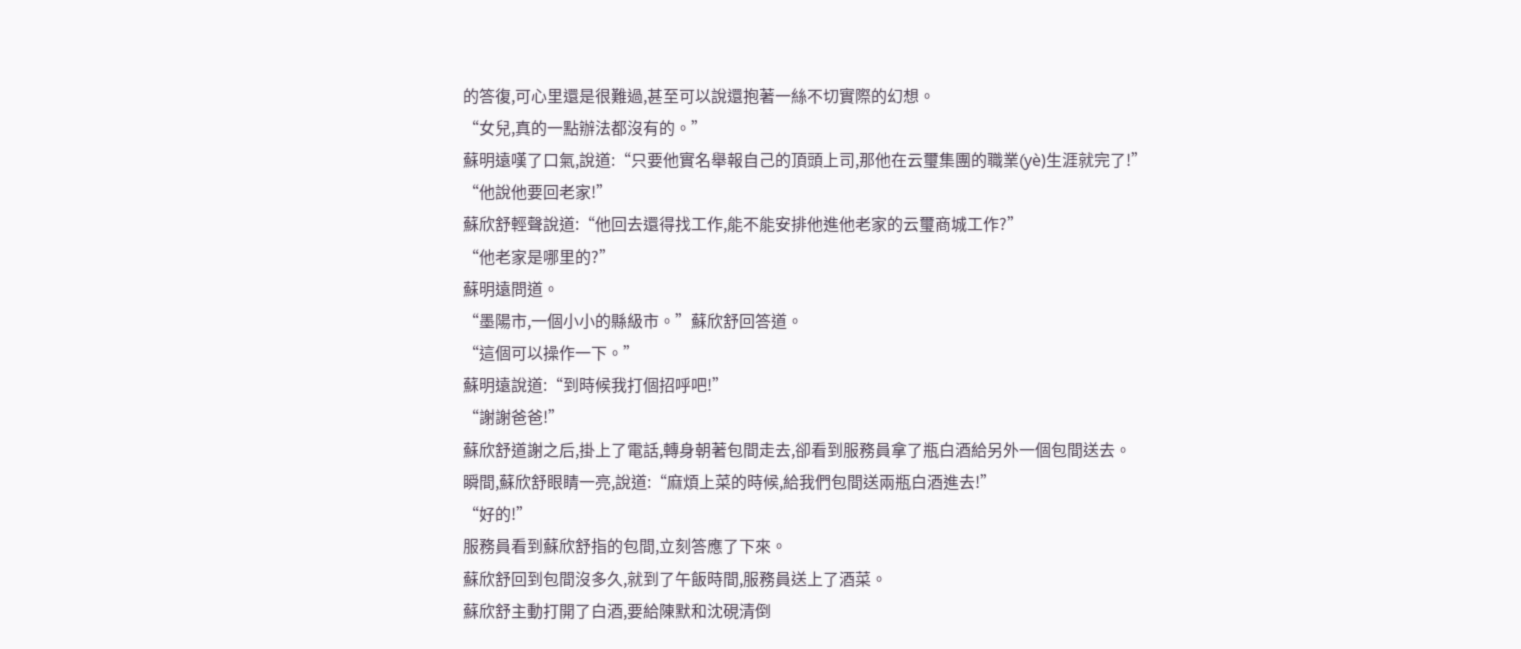的答復,可心里還是很難過,甚至可以說還抱著一絲不切實際的幻想。
“女兒,真的一點辦法都沒有的。”
蘇明遠嘆了口氣,說道:“只要他實名舉報自己的頂頭上司,那他在云璽集團的職業(yè)生涯就完了!”
“他說他要回老家!”
蘇欣舒輕聲說道:“他回去還得找工作,能不能安排他進他老家的云璽商城工作?”
“他老家是哪里的?”
蘇明遠問道。
“墨陽市,一個小小的縣級市。”蘇欣舒回答道。
“這個可以操作一下。”
蘇明遠說道:“到時候我打個招呼吧!”
“謝謝爸爸!”
蘇欣舒道謝之后,掛上了電話,轉身朝著包間走去,卻看到服務員拿了瓶白酒給另外一個包間送去。
瞬間,蘇欣舒眼睛一亮,說道:“麻煩上菜的時候,給我們包間送兩瓶白酒進去!”
“好的!”
服務員看到蘇欣舒指的包間,立刻答應了下來。
蘇欣舒回到包間沒多久,就到了午飯時間,服務員送上了酒菜。
蘇欣舒主動打開了白酒,要給陳默和沈硯清倒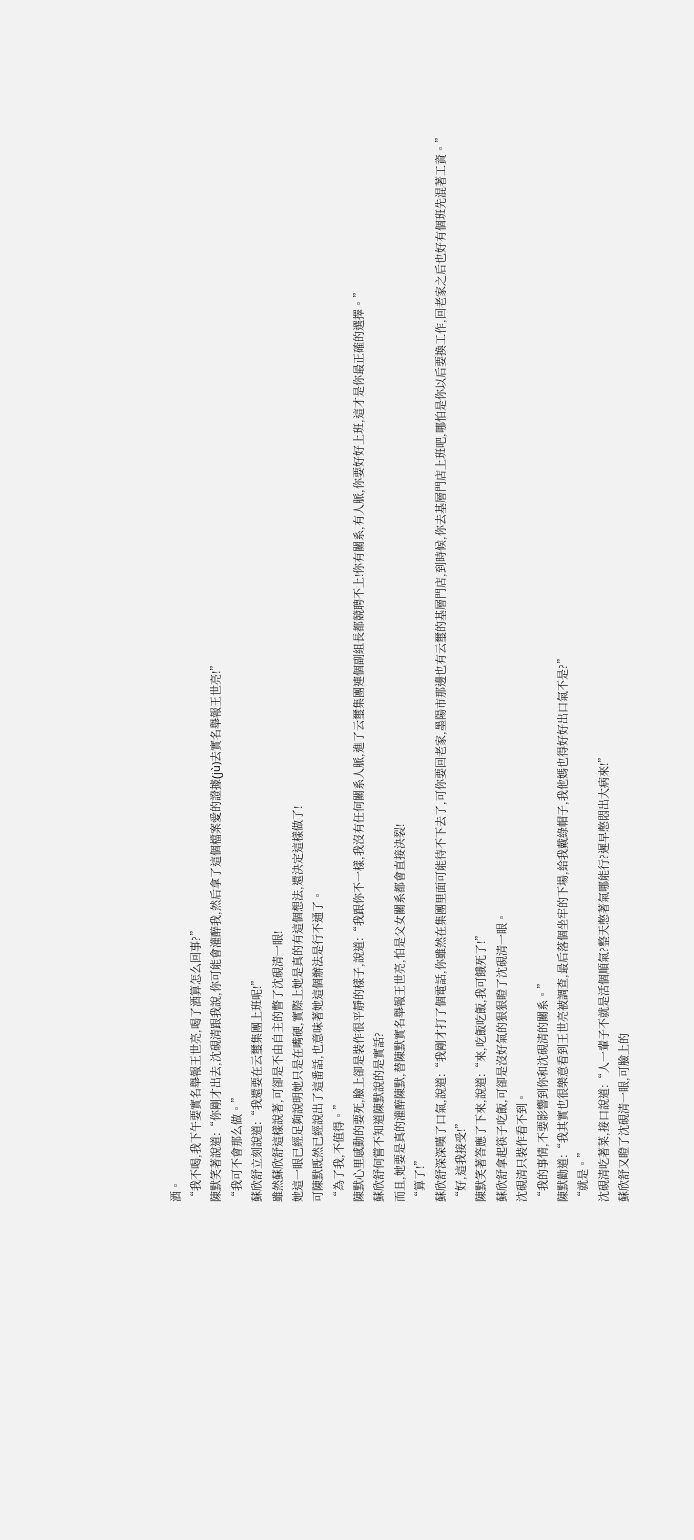酒。
“我不喝,我下午要實名舉報王世亮,喝了酒算怎么回事?”
陳默笑著說道:“你剛才出去,沈硯清跟我說,你可能會灌醉我,然后拿了這個檔案愛的證據(jù)去實名舉報王世亮!”
“我可不會那么做。”
蘇欣舒立刻說道:“我還要在云璽集團上班呢!”
雖然蘇欣舒這樣說著,可卻是不由自主的瞥了沈硯清一眼!
她這一眼已經足夠說明她只是在嘴硬,實際上她是真的有這個想法,還決定這樣做了!
可陳默既然已經說出了這番話,也意味著她這個辦法是行不通了。
“為了我,不值得。”
陳默心里感動的要死,臉上卻是裝作很平靜的樣子,說道:“我跟你不一樣,我沒有任何關系人脈,進了云璽集團連個副組長都競聘不上!你有關系,有人脈,你要好好上班,這才是你最正確的選擇。”
蘇欣舒何嘗不知道陳默說的是實話?
而且,她要是真的灌醉陳默,替陳默實名舉報王世亮,怕是父女關系都會直接決裂!
“算了!”
蘇欣舒深深嘆了口氣,說道:“我剛才打了個電話,你雖然在集團里面可能待不下去了,可你要回老家,墨陽市那邊也有云璽的基層門店,到時候,你去基層門店上班吧,哪怕是你以后要換工作,回老家之后也好有個班先混著工資。”
“好,這我接受!”
陳默笑著答應了下來,說道:“來,吃飯吃飯,我可餓死了!”
蘇欣舒拿起筷子吃飯,可卻是沒好氣的狠狠瞪了沈硯清一眼。
沈硯清只裝作看不到。
“我的事情,不要影響到你和沈硯清的關系。”
陳默勸道:“我其實也很樂意看到王世亮被調查,最后落個坐牢的下場,給我戴綠帽子,我他媽也得好好出口氣不是?”
“就是。”
沈硯清吃著菜,接口說道:“人一輩子不就是活個順氣?整天憋著氣哪能行?遲早憋悶出大病來!”
蘇欣舒又瞪了沈硯清一眼,可臉上的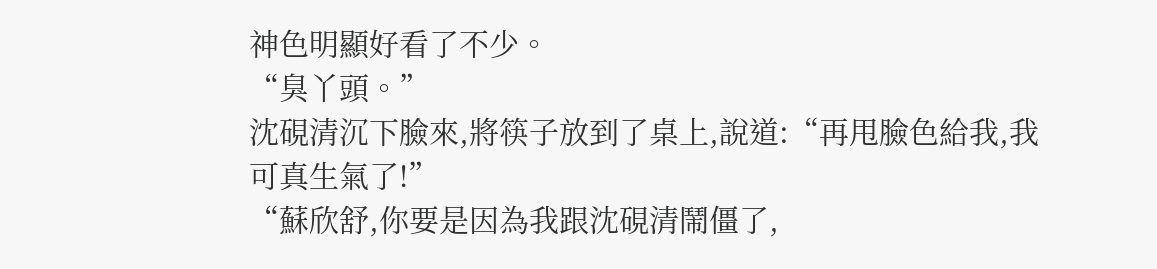神色明顯好看了不少。
“臭丫頭。”
沈硯清沉下臉來,將筷子放到了桌上,說道:“再甩臉色給我,我可真生氣了!”
“蘇欣舒,你要是因為我跟沈硯清鬧僵了,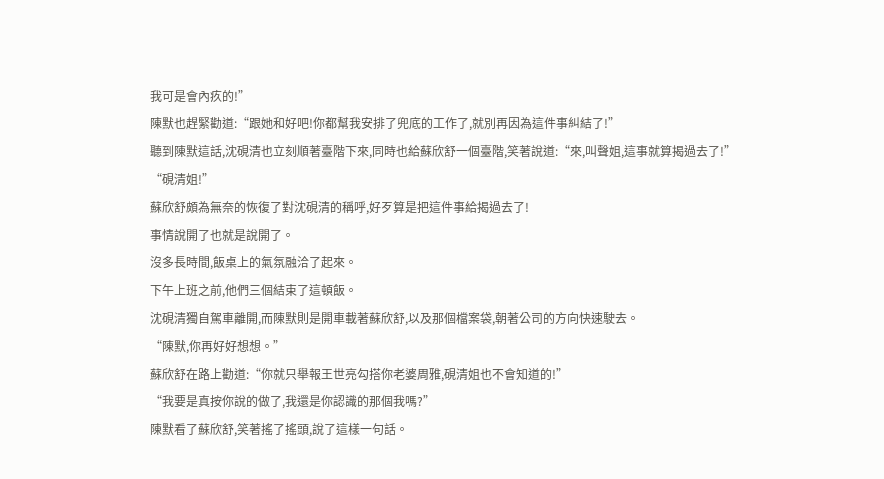我可是會內疚的!”
陳默也趕緊勸道:“跟她和好吧!你都幫我安排了兜底的工作了,就別再因為這件事糾結了!”
聽到陳默這話,沈硯清也立刻順著臺階下來,同時也給蘇欣舒一個臺階,笑著說道:“來,叫聲姐,這事就算揭過去了!”
“硯清姐!”
蘇欣舒頗為無奈的恢復了對沈硯清的稱呼,好歹算是把這件事給揭過去了!
事情說開了也就是說開了。
沒多長時間,飯桌上的氣氛融洽了起來。
下午上班之前,他們三個結束了這頓飯。
沈硯清獨自駕車離開,而陳默則是開車載著蘇欣舒,以及那個檔案袋,朝著公司的方向快速駛去。
“陳默,你再好好想想。”
蘇欣舒在路上勸道:“你就只舉報王世亮勾搭你老婆周雅,硯清姐也不會知道的!”
“我要是真按你說的做了,我還是你認識的那個我嗎?”
陳默看了蘇欣舒,笑著搖了搖頭,說了這樣一句話。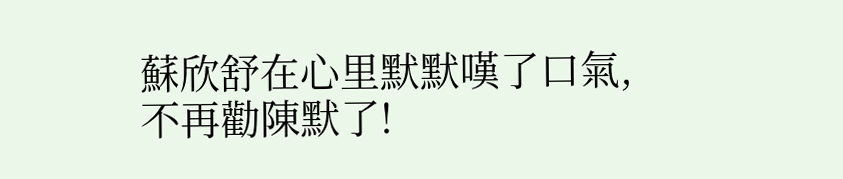蘇欣舒在心里默默嘆了口氣,不再勸陳默了!